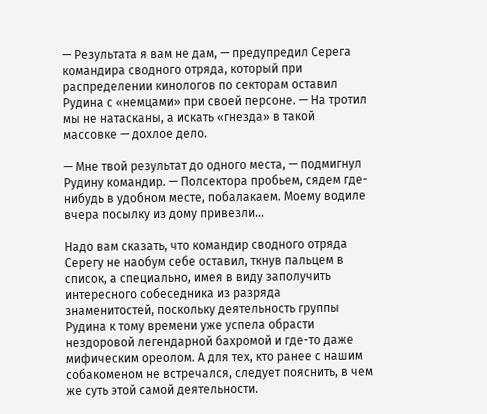— Результата я вам не дам, — предупредил Серега командира сводного отряда, который при распределении кинологов по секторам оставил Рудина с «немцами» при своей персоне. — На тротил мы не натасканы, а искать «гнезда» в такой массовке — дохлое дело.

— Мне твой результат до одного места, — подмигнул Рудину командир. — Полсектора пробьем, сядем где-нибудь в удобном месте, побалакаем. Моему водиле вчера посылку из дому привезли…

Надо вам сказать, что командир сводного отряда Серегу не наобум себе оставил, ткнув пальцем в список, а специально, имея в виду заполучить интересного собеседника из разряда знаменитостей, поскольку деятельность группы Рудина к тому времени уже успела обрасти нездоровой легендарной бахромой и где-то даже мифическим ореолом. А для тех, кто ранее с нашим собакоменом не встречался, следует пояснить, в чем же суть этой самой деятельности.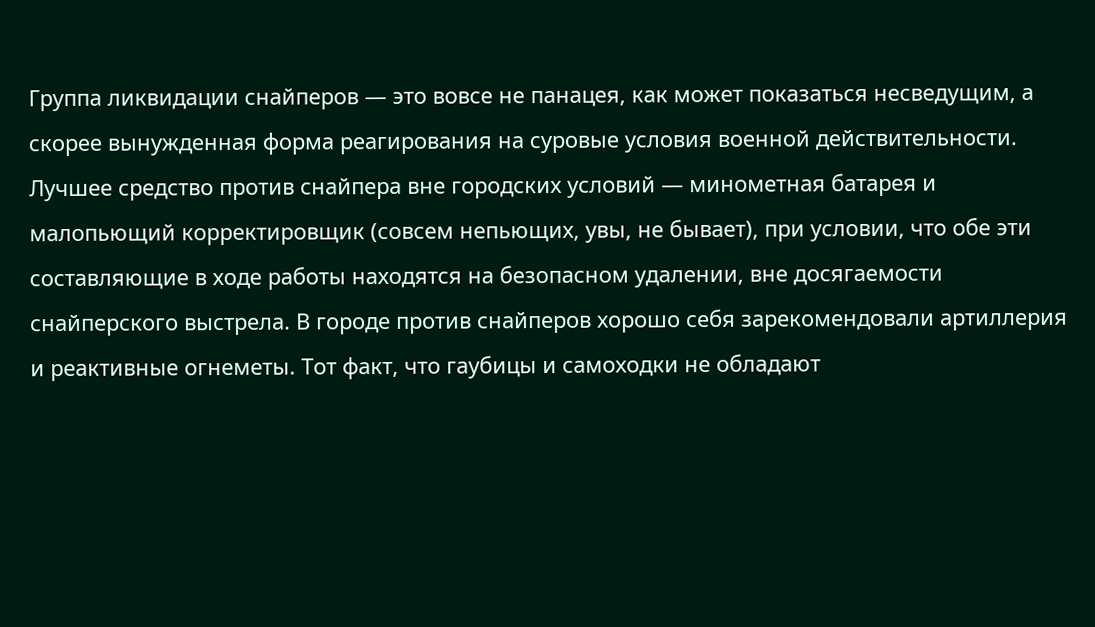Группа ликвидации снайперов — это вовсе не панацея, как может показаться несведущим, а скорее вынужденная форма реагирования на суровые условия военной действительности. Лучшее средство против снайпера вне городских условий — минометная батарея и малопьющий корректировщик (совсем непьющих, увы, не бывает), при условии, что обе эти составляющие в ходе работы находятся на безопасном удалении, вне досягаемости снайперского выстрела. В городе против снайперов хорошо себя зарекомендовали артиллерия и реактивные огнеметы. Тот факт, что гаубицы и самоходки не обладают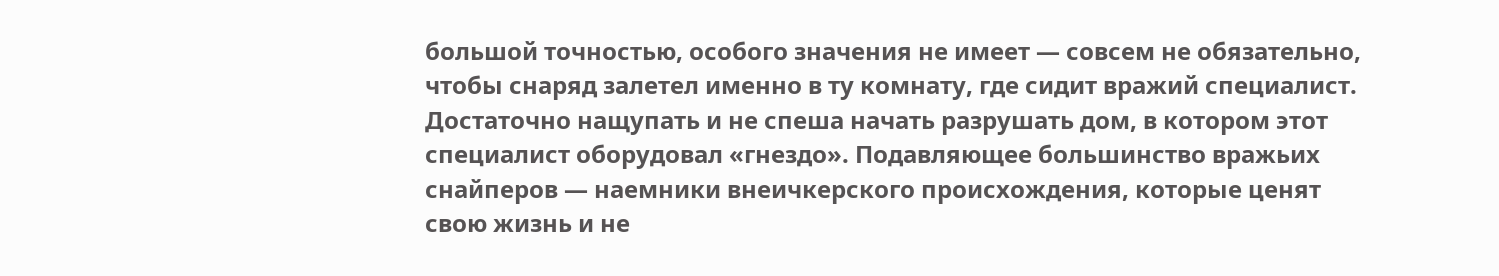большой точностью, особого значения не имеет — совсем не обязательно, чтобы снаряд залетел именно в ту комнату, где сидит вражий специалист. Достаточно нащупать и не спеша начать разрушать дом, в котором этот специалист оборудовал «гнездо». Подавляющее большинство вражьих снайперов — наемники внеичкерского происхождения, которые ценят свою жизнь и не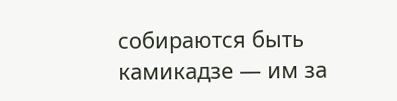собираются быть камикадзе — им за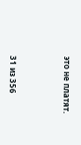это не платят.



31 из 356